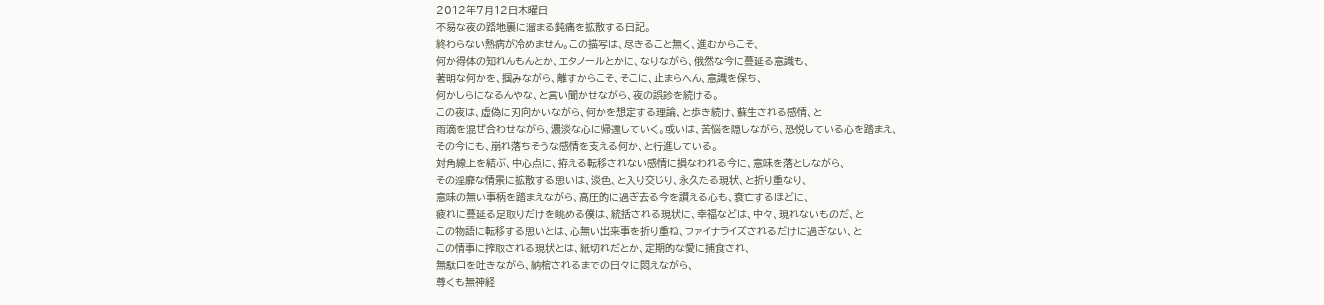2012年7月12日木曜日
不易な夜の路地裏に溜まる鈍痛を拡散する日記。
終わらない熱病が冷めません。この描写は、尽きること無く、進むからこそ、
何か得体の知れんもんとか、エタノールとかに、なりながら、俄然な今に蔓延る意識も、
著明な何かを、掴みながら、離すからこそ、そこに、止まらへん、意識を保ち、
何かしらになるんやな、と言い聞かせながら、夜の誤診を続ける。
この夜は、虚偽に刃向かいながら、何かを想定する理論、と歩き続け、蘇生される感情、と
雨滴を混ぜ合わせながら、濃淡な心に帰還していく。或いは、苦悩を隠しながら、恐悦している心を踏まえ、
その今にも、崩れ落ちそうな感情を支える何か、と行進している。
対角線上を結ぶ、中心点に、拵える転移されない感情に損なわれる今に、意味を落としながら、
その淫靡な情景に拡散する思いは、淡色、と入り交じり、永久たる現状、と折り重なり、
意味の無い事柄を踏まえながら、高圧的に過ぎ去る今を讃える心も、衰亡するほどに、
疲れに蔓延る足取りだけを眺める僕は、統括される現状に、幸福などは、中々、現れないものだ、と
この物語に転移する思いとは、心無い出来事を折り重ね、ファイナライズされるだけに過ぎない、と
この情事に搾取される現状とは、紙切れだとか、定期的な愛に捕食され、
無駄口を吐きながら、納棺されるまでの日々に悶えながら、
尊くも無神経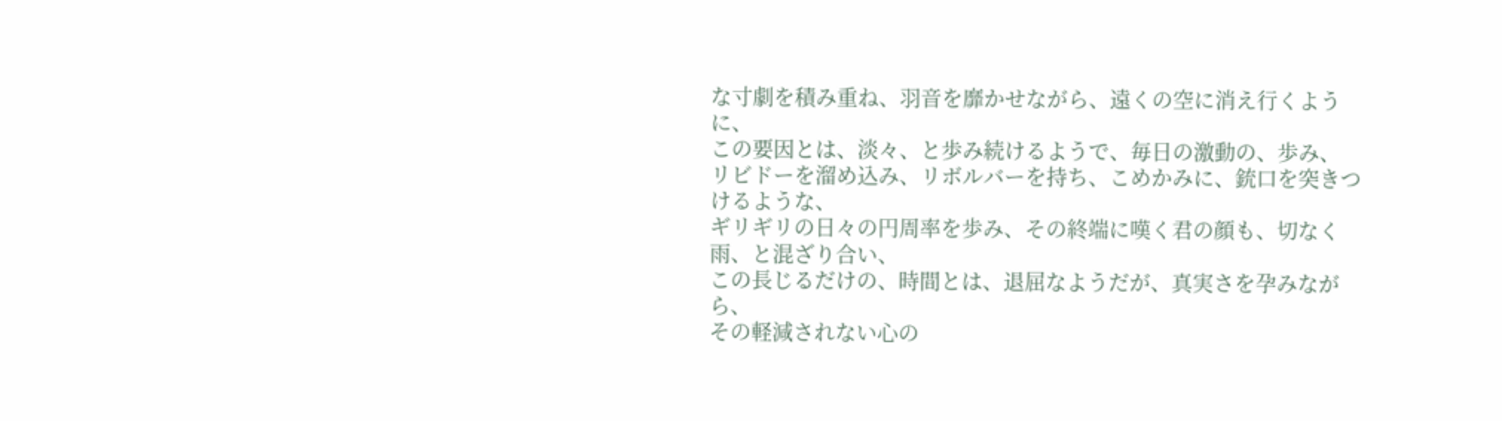な寸劇を積み重ね、羽音を靡かせながら、遠くの空に消え行くように、
この要因とは、淡々、と歩み続けるようで、毎日の激動の、歩み、
リビドーを溜め込み、リボルバーを持ち、こめかみに、銃口を突きつけるような、
ギリギリの日々の円周率を歩み、その終端に嘆く君の顔も、切なく雨、と混ざり合い、
この長じるだけの、時間とは、退屈なようだが、真実さを孕みながら、
その軽減されない心の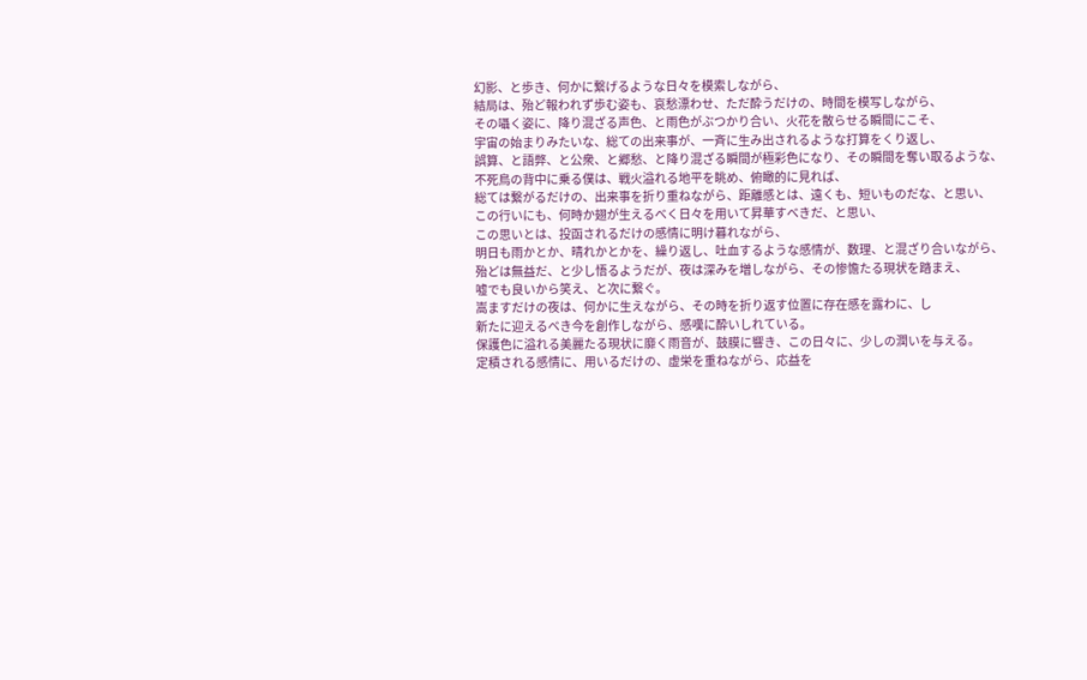幻影、と歩き、何かに繋げるような日々を模索しながら、
結局は、殆ど報われず歩む姿も、哀愁漂わせ、ただ酔うだけの、時間を模写しながら、
その囁く姿に、降り混ざる声色、と雨色がぶつかり合い、火花を散らせる瞬間にこそ、
宇宙の始まりみたいな、総ての出来事が、一斉に生み出されるような打算をくり返し、
誤算、と語弊、と公衆、と郷愁、と降り混ざる瞬間が極彩色になり、その瞬間を奪い取るような、
不死鳥の背中に乗る僕は、戦火溢れる地平を眺め、俯瞰的に見れば、
総ては繋がるだけの、出来事を折り重ねながら、距離感とは、遠くも、短いものだな、と思い、
この行いにも、何時か翅が生えるべく日々を用いて昇華すべきだ、と思い、
この思いとは、投函されるだけの感情に明け暮れながら、
明日も雨かとか、晴れかとかを、繰り返し、吐血するような感情が、数理、と混ざり合いながら、
殆どは無益だ、と少し悟るようだが、夜は深みを増しながら、その惨憺たる現状を踏まえ、
嘘でも良いから笑え、と次に繋ぐ。
嵩ますだけの夜は、何かに生えながら、その時を折り返す位置に存在感を露わに、し
新たに迎えるべき今を創作しながら、感嘆に酔いしれている。
保護色に溢れる美麗たる現状に靡く雨音が、鼓膜に響き、この日々に、少しの潤いを与える。
定積される感情に、用いるだけの、虚栄を重ねながら、応益を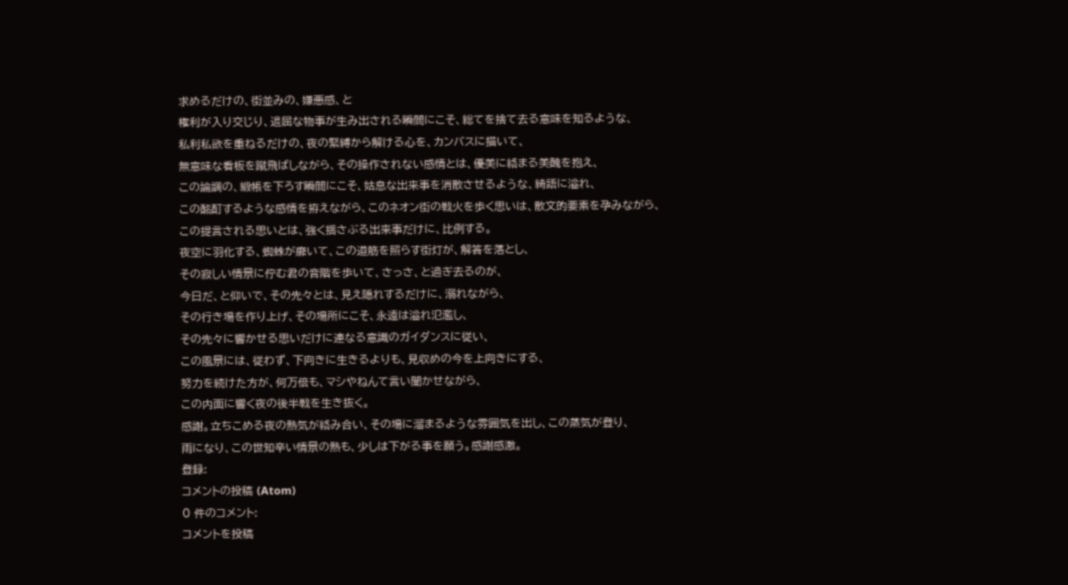求めるだけの、街並みの、嫌悪感、と
権利が入り交じり、退屈な物事が生み出される瞬間にこそ、総てを捨て去る意味を知るような、
私利私欲を重ねるだけの、夜の緊縛から解ける心を、カンバスに描いて、
無意味な看板を蹴飛ばしながら、その操作されない感情とは、優美に絡まる美醜を抱え、
この論調の、緞帳を下ろす瞬間にこそ、姑息な出来事を消散させるような、綺語に溢れ、
この酩酊するような感情を拵えながら、このネオン街の戦火を歩く思いは、散文的要素を孕みながら、
この提言される思いとは、強く揺さぶる出来事だけに、比例する。
夜空に羽化する、蜘蛛が靡いて、この道筋を照らす街灯が、解答を落とし、
その寂しい情景に佇む君の音階を歩いて、さっさ、と過ぎ去るのが、
今日だ、と仰いで、その先々とは、見え隠れするだけに、溺れながら、
その行き場を作り上げ、その場所にこそ、永遠は溢れ氾濫し、
その先々に響かせる思いだけに連なる意識のガイダンスに従い、
この風景には、従わず、下向きに生きるよりも、見収めの今を上向きにする、
努力を続けた方が、何万倍も、マシやねんて言い聞かせながら、
この内面に響く夜の後半戦を生き抜く。
感謝。立ちこめる夜の熱気が絡み合い、その場に溜まるような雰囲気を出し、この蒸気が登り、
雨になり、この世知辛い情景の熱も、少しは下がる事を願う。感謝感激。
登録:
コメントの投稿 (Atom)
0 件のコメント:
コメントを投稿